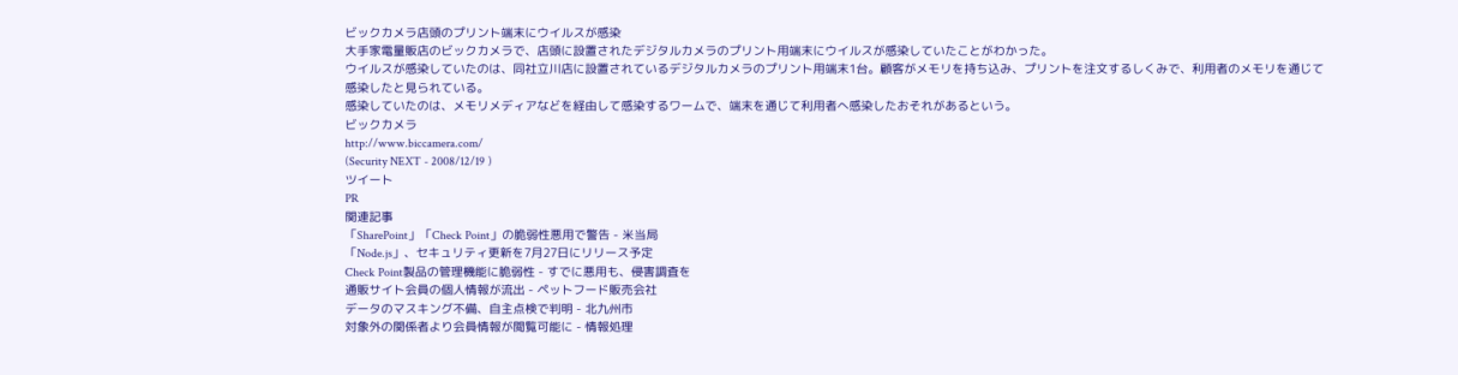ビックカメラ店頭のプリント端末にウイルスが感染
大手家電量販店のビックカメラで、店頭に設置されたデジタルカメラのプリント用端末にウイルスが感染していたことがわかった。
ウイルスが感染していたのは、同社立川店に設置されているデジタルカメラのプリント用端末1台。顧客がメモリを持ち込み、プリントを注文するしくみで、利用者のメモリを通じて感染したと見られている。
感染していたのは、メモリメディアなどを経由して感染するワームで、端末を通じて利用者へ感染したおそれがあるという。
ビックカメラ
http://www.biccamera.com/
(Security NEXT - 2008/12/19 )
ツイート
PR
関連記事
「SharePoint」「Check Point」の脆弱性悪用で警告 - 米当局
「Node.js」、セキュリティ更新を7月27日にリリース予定
Check Point製品の管理機能に脆弱性 - すでに悪用も、侵害調査を
通販サイト会員の個人情報が流出 - ペットフード販売会社
データのマスキング不備、自主点検で判明 - 北九州市
対象外の関係者より会員情報が閲覧可能に - 情報処理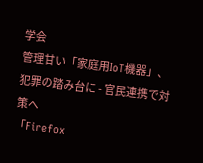学会
管理甘い「家庭用IoT機器」、犯罪の踏み台に - 官民連携で対策へ
「Firefox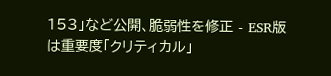153」など公開、脆弱性を修正 - ESR版は重要度「クリティカル」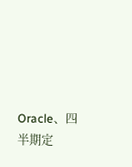Oracle、四半期定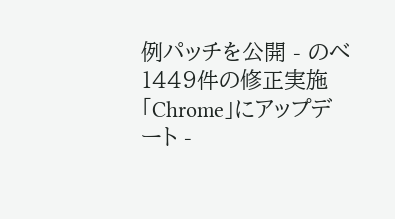例パッチを公開 - のべ1449件の修正実施
「Chrome」にアップデート -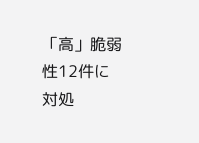「高」脆弱性12件に対処